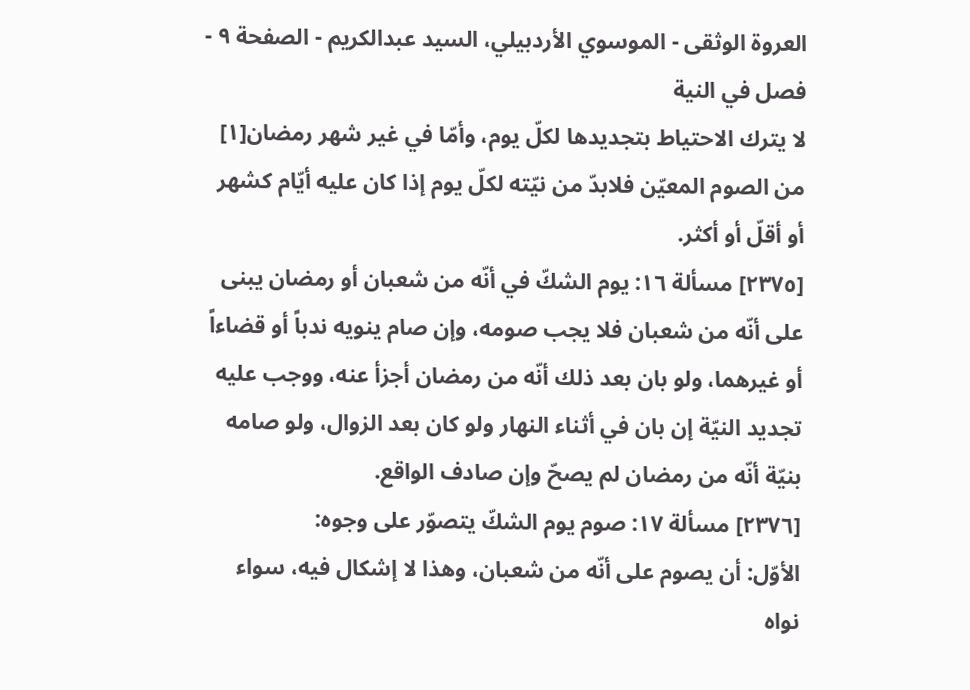العروة الوثقى - الموسوي الأردبيلي، السيد عبدالكريم - الصفحة ٩ - فصل في النية
لا يترك الاحتياط بتجديدها لكلّ يوم، وأمّا في غير شهر رمضان[١] من الصوم المعيّن فلابدّ من نيّته لكلّ يوم إذا كان عليه أيّام كشهر أو أقلّ أو أكثر.
[٢٣٧٥] مسألة ١٦: يوم الشكّ في أنّه من شعبان أو رمضان يبنى على أنّه من شعبان فلا يجب صومه، وإن صام ينويه ندباً أو قضاءاً أو غيرهما، ولو بان بعد ذلك أنّه من رمضان أجزأ عنه، ووجب عليه تجديد النيّة إن بان في أثناء النهار ولو كان بعد الزوال، ولو صامه بنيّة أنّه من رمضان لم يصحّ وإن صادف الواقع.
[٢٣٧٦] مسألة ١٧: صوم يوم الشكّ يتصوّر على وجوه:
الأوّل: أن يصوم على أنّه من شعبان، وهذا لا إشكال فيه، سواء نواه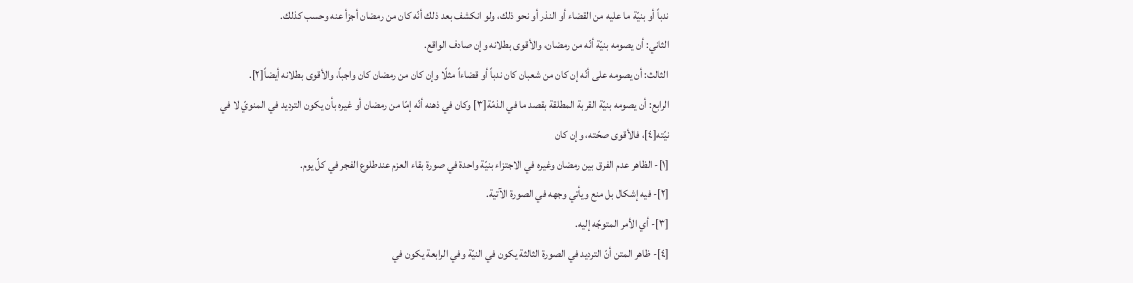ندباً أو بنيّة ما عليه من القضاء أو النذر أو نحو ذلك، ولو انكشف بعد ذلك أنّه كان من رمضان أجزأ عنه وحسب كذلك.
الثاني: أن يصومه بنيّة أنّه من رمضان، والأقوى بطلانه وإن صادف الواقع.
الثالث: أن يصومه على أنّه إن كان من شعبان كان ندباً أو قضاءاً مثلًا وإن كان من رمضان كان واجباً، والأقوى بطلانه أيضاً[٢].
الرابع: أن يصومه بنيّة القربة المطلقة بقصد ما في الذمّة[٣] وكان في ذهنه أنّه إمّا من رمضان أو غيره بأن يكون الترديد في المنويّ لا في نيّته[٤]، فالأقوى صحّته، وإن كان
[١]- الظاهر عدم الفرق بين رمضان وغيره في الاجتزاء بنيّة واحدة في صورة بقاء العزم عندطلوع الفجر في كلّ يوم.
[٢]- فيه إشكال بل منع ويأتي وجهه في الصورة الآتية.
[٣]- أي الأمر المتوجّه إليه.
[٤]- ظاهر المتن أنّ الترديد في الصورة الثالثة يكون في النيّة وفي الرابعة يكون في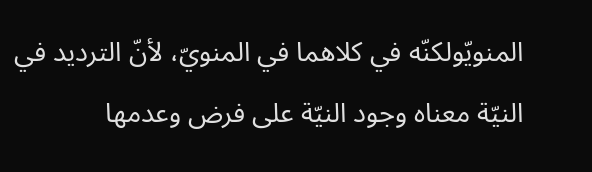المنويّولكنّه في كلاهما في المنويّ، لأنّ الترديد في النيّة معناه وجود النيّة على فرض وعدمها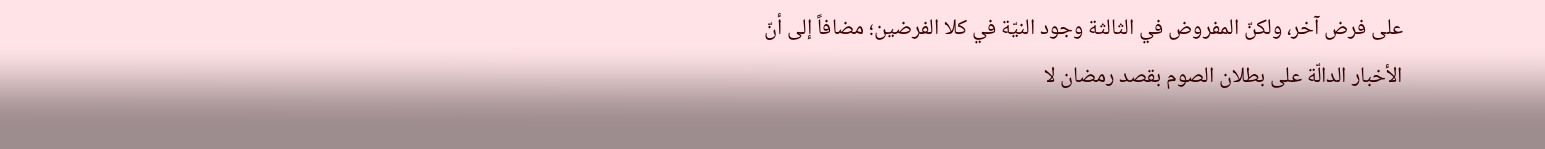على فرض آخر، ولكنّ المفروض في الثالثة وجود النيّة في كلا الفرضين؛ مضافاً إلى أنّ الأخبار الدالّة على بطلان الصوم بقصد رمضان لا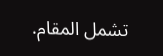تشمل المقام.